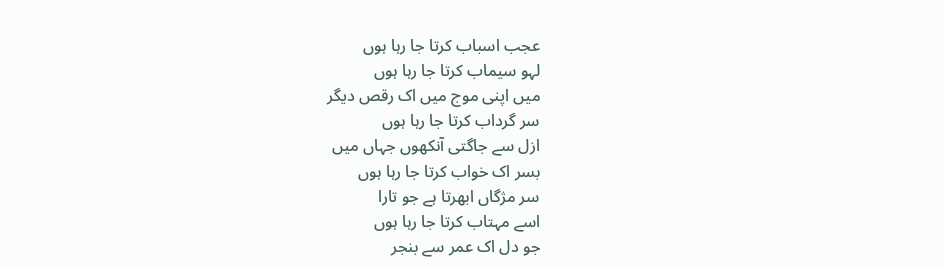عجب اسباب کرتا جا رہا ہوں
لہو سیماب کرتا جا رہا ہوں
میں اپنی موج میں اک رقص دیگر
سر گرداب کرتا جا رہا ہوں
ازل سے جاگتی آنکھوں جہاں میں
بسر اک خواب کرتا جا رہا ہوں
سر مژگاں ابھرتا ہے جو تارا
اسے مہتاب کرتا جا رہا ہوں
جو دل اک عمر سے بنجر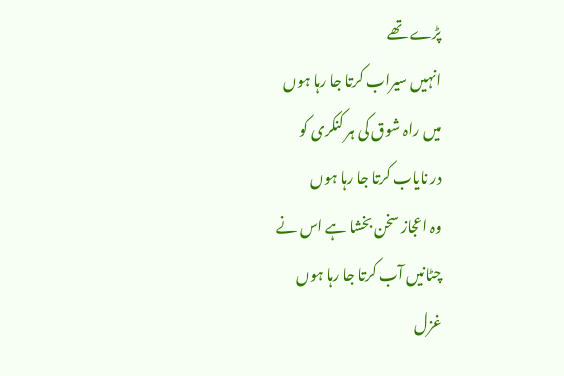پڑے تھے
انہیں سیراب کرتا جا رہا ہوں
میں راہ شوق کی ہر کنکری کو
در نایاب کرتا جا رہا ہوں
وہ اعجاز سخن بخشا ہے اس نے
چٹانیں آب کرتا جا رہا ہوں
غزل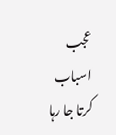عجب اسباب کرتا جا رہا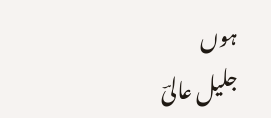ہوں
جلیل عالیؔ